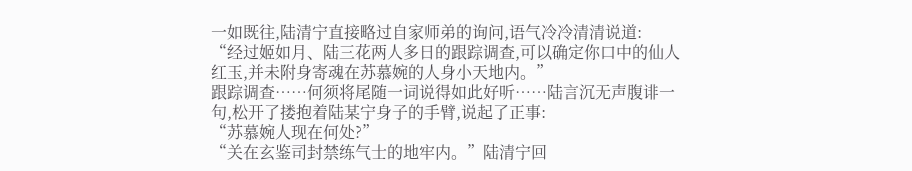一如既往,陆清宁直接略过自家师弟的询问,语气冷冷清清说道:
“经过姬如月、陆三花两人多日的跟踪调查,可以确定你口中的仙人红玉,并未附身寄魂在苏慕婉的人身小天地内。”
跟踪调查……何须将尾随一词说得如此好听……陆言沉无声腹诽一句,松开了搂抱着陆某宁身子的手臂,说起了正事:
“苏慕婉人现在何处?”
“关在玄鉴司封禁练气士的地牢内。”陆清宁回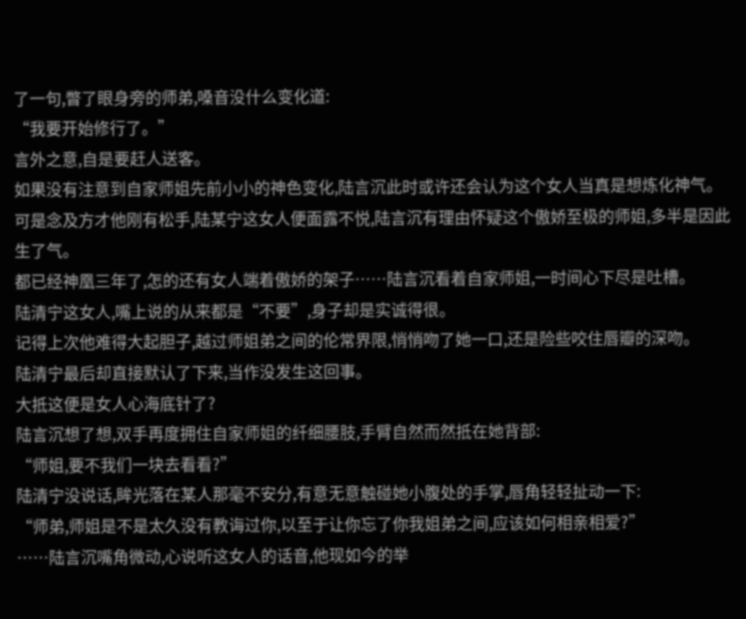了一句,瞥了眼身旁的师弟,嗓音没什么变化道:
“我要开始修行了。”
言外之意,自是要赶人送客。
如果没有注意到自家师姐先前小小的神色变化,陆言沉此时或许还会认为这个女人当真是想炼化神气。
可是念及方才他刚有松手,陆某宁这女人便面露不悦,陆言沉有理由怀疑这个傲娇至极的师姐,多半是因此生了气。
都已经神凰三年了,怎的还有女人端着傲娇的架子……陆言沉看着自家师姐,一时间心下尽是吐槽。
陆清宁这女人,嘴上说的从来都是“不要”,身子却是实诚得很。
记得上次他难得大起胆子,越过师姐弟之间的伦常界限,悄悄吻了她一口,还是险些咬住唇瓣的深吻。
陆清宁最后却直接默认了下来,当作没发生这回事。
大抵这便是女人心海底针了?
陆言沉想了想,双手再度拥住自家师姐的纤细腰肢,手臂自然而然抵在她背部:
“师姐,要不我们一块去看看?”
陆清宁没说话,眸光落在某人那毫不安分,有意无意触碰她小腹处的手掌,唇角轻轻扯动一下:
“师弟,师姐是不是太久没有教诲过你,以至于让你忘了你我姐弟之间,应该如何相亲相爱?”
……陆言沉嘴角微动,心说听这女人的话音,他现如今的举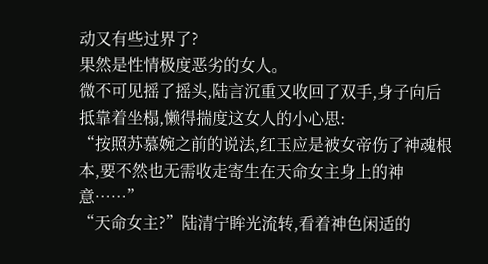动又有些过界了?
果然是性情极度恶劣的女人。
微不可见摇了摇头,陆言沉重又收回了双手,身子向后抵靠着坐榻,懒得揣度这女人的小心思:
“按照苏慕婉之前的说法,红玉应是被女帝伤了神魂根本,要不然也无需收走寄生在天命女主身上的神意……”
“天命女主?”陆清宁眸光流转,看着神色闲适的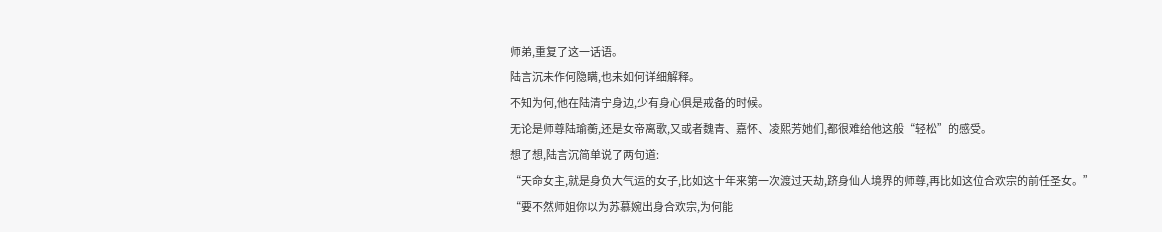师弟,重复了这一话语。
陆言沉未作何隐瞒,也未如何详细解释。
不知为何,他在陆清宁身边,少有身心俱是戒备的时候。
无论是师尊陆瑜蘅,还是女帝离歌,又或者魏青、嘉怀、凌熙芳她们,都很难给他这般“轻松”的感受。
想了想,陆言沉简单说了两句道:
“天命女主,就是身负大气运的女子,比如这十年来第一次渡过天劫,跻身仙人境界的师尊,再比如这位合欢宗的前任圣女。”
“要不然师姐你以为苏慕婉出身合欢宗,为何能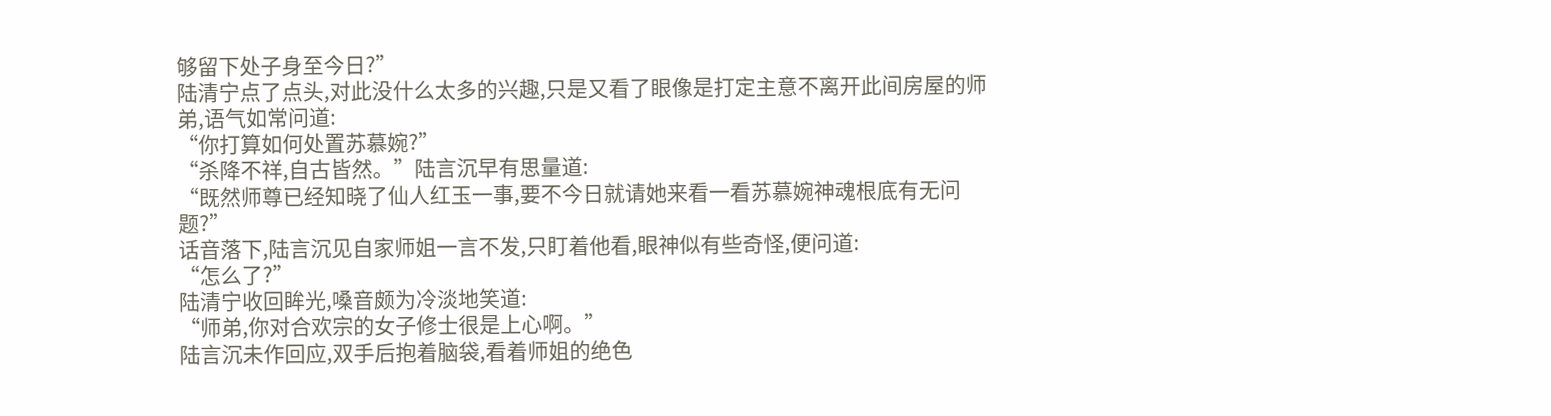够留下处子身至今日?”
陆清宁点了点头,对此没什么太多的兴趣,只是又看了眼像是打定主意不离开此间房屋的师弟,语气如常问道:
“你打算如何处置苏慕婉?”
“杀降不祥,自古皆然。”陆言沉早有思量道:
“既然师尊已经知晓了仙人红玉一事,要不今日就请她来看一看苏慕婉神魂根底有无问题?”
话音落下,陆言沉见自家师姐一言不发,只盯着他看,眼神似有些奇怪,便问道:
“怎么了?”
陆清宁收回眸光,嗓音颇为冷淡地笑道:
“师弟,你对合欢宗的女子修士很是上心啊。”
陆言沉未作回应,双手后抱着脑袋,看着师姐的绝色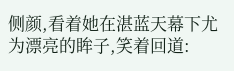侧颜,看着她在湛蓝天幕下尤为漂亮的眸子,笑着回道: